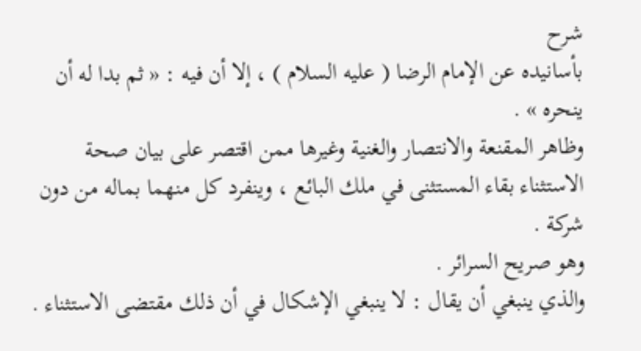شرح
بأسانيده عن الإمام الرضا ( عليه السلام ) ، إلا أن فيه : « ثم بدا له أن ينحره » .
وظاهر المقنعة والانتصار والغنية وغيرها ممن اقتصر على بيان صحة الاستثناء بقاء المستثنى في ملك البائع ، وينفرد كل منهما بماله من دون شركة .
وهو صريح السرائر .
والذي ينبغي أن يقال : لا ينبغي الإشكال في أن ذلك مقتضى الاستثناء .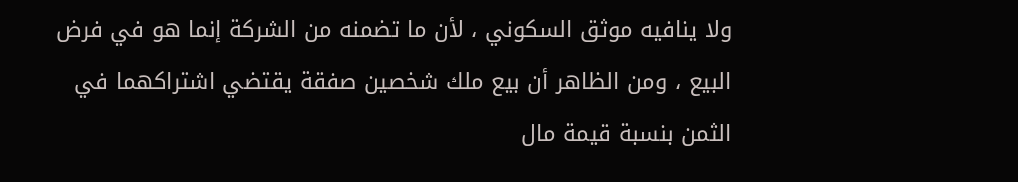ولا ينافيه موثق السكوني ، لأن ما تضمنه من الشركة إنما هو في فرض البيع ، ومن الظاهر أن بيع ملك شخصين صفقة يقتضي اشتراكهما في الثمن بنسبة قيمة مال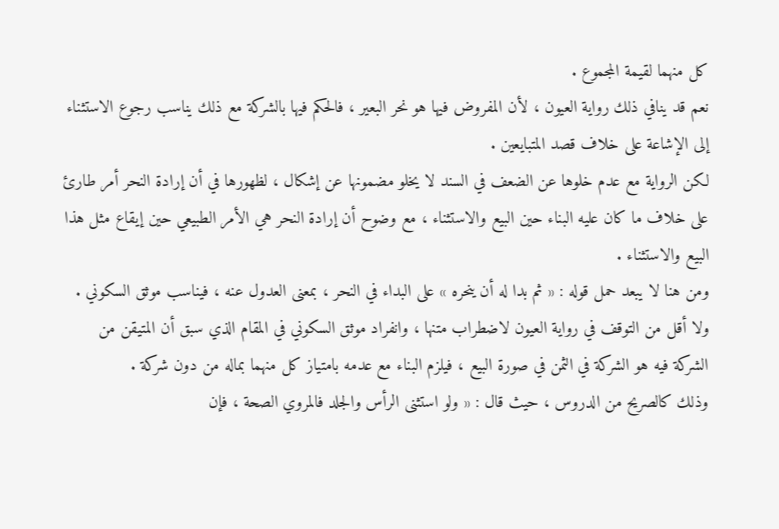كل منهما لقيمة المجموع .
نعم قد ينافي ذلك رواية العيون ، لأن المفروض فيها هو نحر البعير ، فالحكم فيها بالشركة مع ذلك يناسب رجوع الاستثناء إلى الإشاعة على خلاف قصد المتبايعين .
لكن الرواية مع عدم خلوها عن الضعف في السند لا يخلو مضمونها عن إشكال ، لظهورها في أن إرادة النحر أمر طارئ على خلاف ما كان عليه البناء حين البيع والاستثناء ، مع وضوح أن إرادة النحر هي الأمر الطبيعي حين إيقاع مثل هذا البيع والاستثناء .
ومن هنا لا يبعد حمل قوله : « ثم بدا له أن ينحره » على البداء في النحر ، بمعنى العدول عنه ، فيناسب موثق السكوني .
ولا أقل من التوقف في رواية العيون لاضطراب متنها ، وانفراد موثق السكوني في المقام الذي سبق أن المتيقن من الشركة فيه هو الشركة في الثمن في صورة البيع ، فيلزم البناء مع عدمه بامتياز كل منهما بماله من دون شركة .
وذلك كالصريح من الدروس ، حيث قال : « ولو استثنى الرأس والجلد فالمروي الصحة ، فإن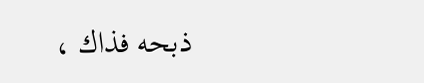ذبحه فذاك ،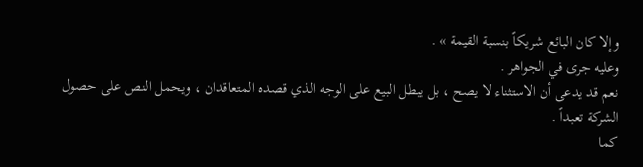وإلا كان البائع شريكاً بنسبة القيمة » .
وعليه جرى في الجواهر .
نعم قد يدعى أن الاستثناء لا يصح ، بل يبطل البيع على الوجه الذي قصده المتعاقدان ، ويحمل النص على حصول الشركة تعبداً .
كما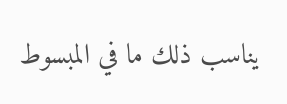يناسب ذلك ما في المبسوط